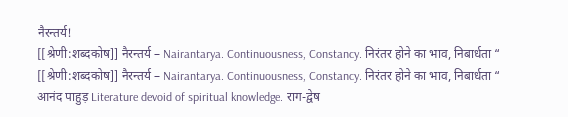नैरन्तर्य!
[[श्रेणी:शब्दकोष]] नैरन्तर्य – Nairantarya. Continuousness, Constancy. निरंतर होने का भाव, निबार्धता “
[[श्रेणी:शब्दकोष]] नैरन्तर्य – Nairantarya. Continuousness, Constancy. निरंतर होने का भाव, निबार्धता “
आनंद पाहुड़ Literature devoid of spiritual knowledge. राग-द्वेष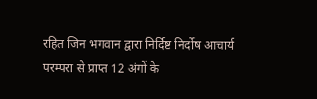रहित जिन भगवान द्वारा निर्दिष्ट निर्दोष आचार्य परम्परा से प्राप्त 12 अंगों के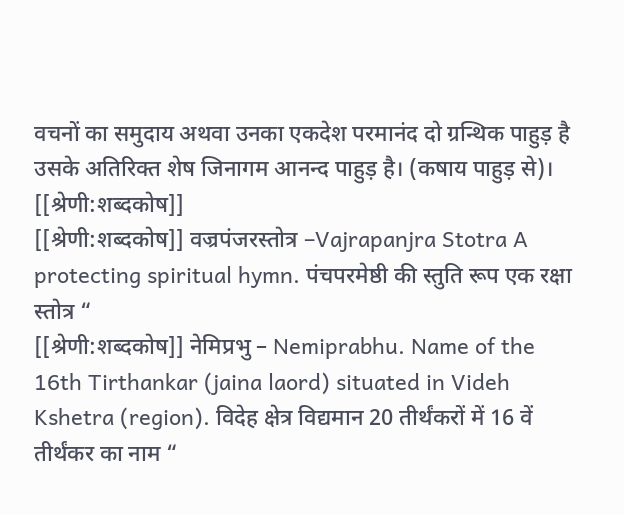वचनों का समुदाय अथवा उनका एकदेश परमानंद दो ग्रन्थिक पाहुड़ है उसके अतिरिक्त शेष जिनागम आनन्द पाहुड़ है। (कषाय पाहुड़ से)। [[श्रेणी:शब्दकोष]]
[[श्रेणी:शब्दकोष]] वज्रपंजरस्तोत्र –Vajrapanjra Stotra A protecting spiritual hymn. पंचपरमेष्ठी की स्तुति रूप एक रक्षा स्तोत्र “
[[श्रेणी:शब्दकोष]] नेमिप्रभु – Nemiprabhu. Name of the 16th Tirthankar (jaina laord) situated in Videh Kshetra (region). विदेह क्षेत्र विद्यमान 20 तीर्थंकरों में 16 वें तीर्थंकर का नाम “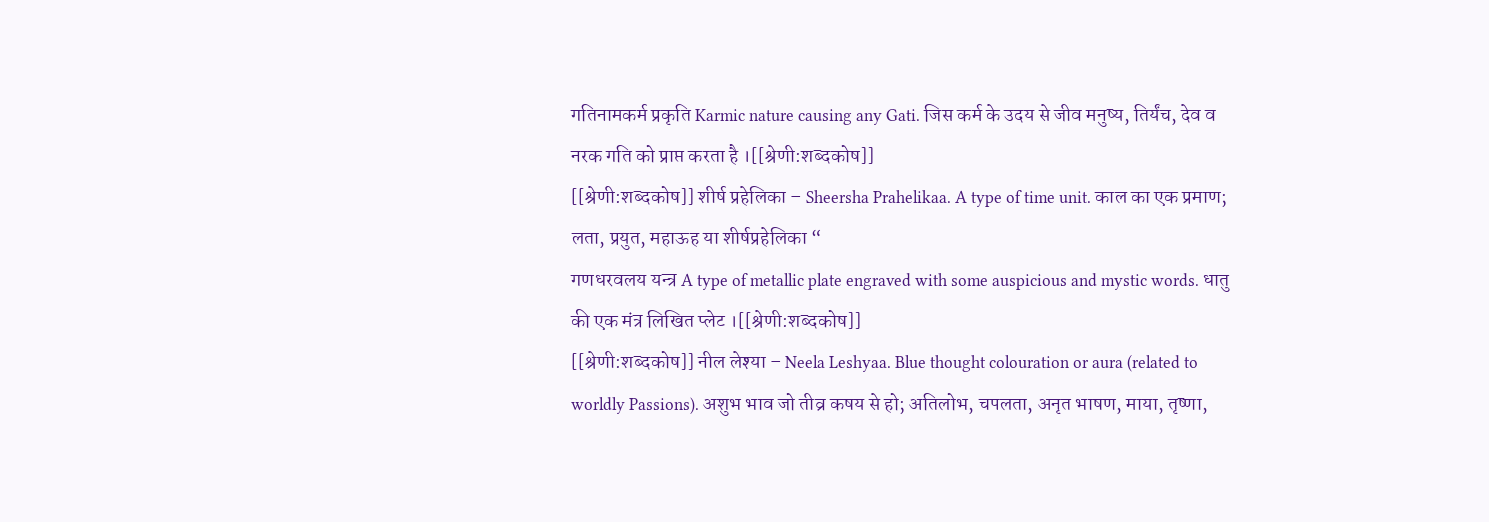गतिनामकर्म प्रकृति Karmic nature causing any Gati. जिस कर्म के उदय से जीव मनुष्य, तिर्यंच, देव व नरक गति को प्राप्त करता है ।[[श्रेणी:शब्दकोष]]
[[श्रेणी:शब्दकोष]] शीर्ष प्रहेलिका – Sheersha Prahelikaa. A type of time unit. काल का एक प्रमाण; लता, प्रयुत, महाऊह या शीर्षप्रहेलिका “
गणधरवलय यन्त्र A type of metallic plate engraved with some auspicious and mystic words. धातु की एक मंत्र लिखित प्लेट ।[[श्रेणी:शब्दकोष]]
[[श्रेणी:शब्दकोष]] नील लेश्या – Neela Leshyaa. Blue thought colouration or aura (related to worldly Passions). अशुभ भाव जो तीव्र कषय से हो; अतिलोभ, चपलता, अनृत भाषण, माया, तृष्णा,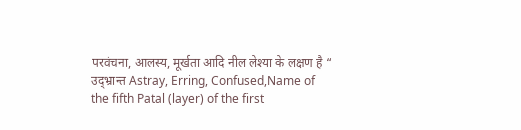परवंचना, आलस्य, मूर्खता आदि नील लेश्या के लक्षण है “
उद्भ्रान्त Astray, Erring, Confused,Name of the fifth Patal (layer) of the first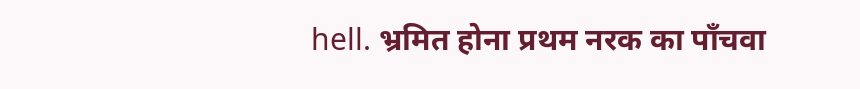hell. भ्रमित होना प्रथम नरक का पाँचवा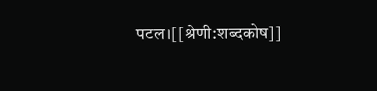पटल।[[श्रेणी:शब्दकोष]]